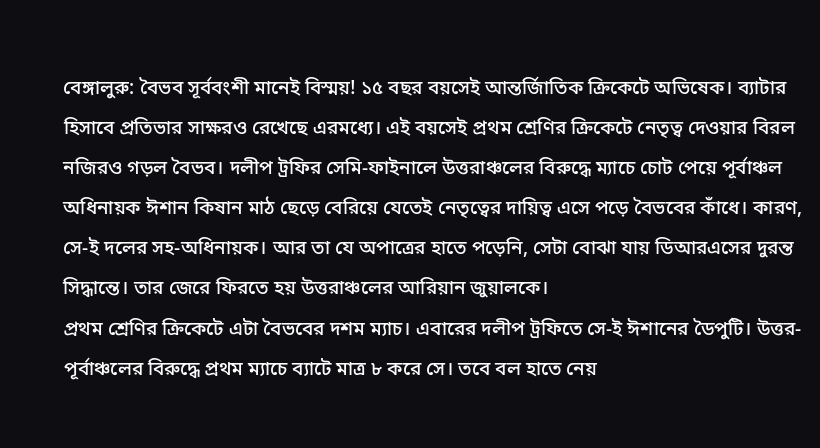বেঙ্গালুরু: বৈভব সূর্ববংশী মানেই বিস্ময়! ১৫ বছর বয়সেই আন্তর্জিাতিক ক্রিকেটে অভিষেক। ব্যাটার হিসাবে প্রতিভার সাক্ষরও রেখেছে এরমধ্যে। এই বয়সেই প্রথম শ্রেণির ক্রিকেটে নেতৃত্ব দেওয়ার বিরল নজিরও গড়ল বৈভব। দলীপ ট্রফির সেমি-ফাইনালে উত্তরাঞ্চলের বিরুদ্ধে ম্যাচে চোট পেয়ে পূর্বাঞ্চল অধিনায়ক ঈশান কিষান মাঠ ছেড়ে বেরিয়ে যেতেই নেতৃত্বের দায়িত্ব এসে পড়ে বৈভবের কাঁধে। কারণ, সে-ই দলের সহ-অধিনায়ক। আর তা যে অপাত্রের হাতে পড়েনি, সেটা বোঝা যায় ডিআরএসের দুরন্ত সিদ্ধান্তে। তার জেরে ফিরতে হয় উত্তরাঞ্চলের আরিয়ান জুয়ালকে।
প্রথম শ্রেণির ক্রিকেটে এটা বৈভবের দশম ম্যাচ। এবারের দলীপ ট্রফিতে সে-ই ঈশানের ডৈপুটি। উত্তর-পূর্বাঞ্চলের বিরুদ্ধে প্রথম ম্যাচে ব্যাটে মাত্র ৮ করে সে। তবে বল হাতে নেয়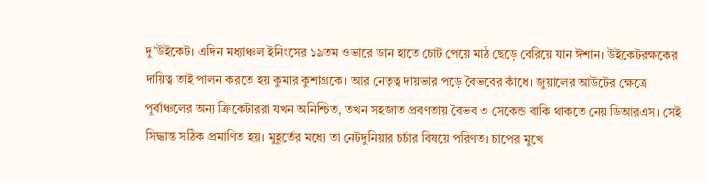দু’উইকেট। এদিন মধ্যাঞ্চল ইনিংসের ১৯তম ওভারে ডান হাতে চোট পেয়ে মাঠ ছেড়ে বেরিয়ে যান ঈশান। উইকেটরক্ষকের দায়িত্ব তাই পালন করতে হয় কুমার কুশাগ্রকে। আর নেতৃত্ব দায়ভার পড়ে বৈভবের কাঁধে। জুয়ালের আউটের ক্ষেত্রে পূর্বাঞ্চলের অন্য ক্রিকেটাররা যখন অনিশ্চিত, তখন সহজাত প্রবণতায় বৈভব ৩ সেকেন্ড বাকি থাকতে নেয় ডিআরএস। সেই সিদ্ধান্ত সঠিক প্রমাণিত হয়। মুহূর্তের মধ্যে তা নেটদুনিয়ার চর্চার বিষয়ে পরিণত। চাপের মুখে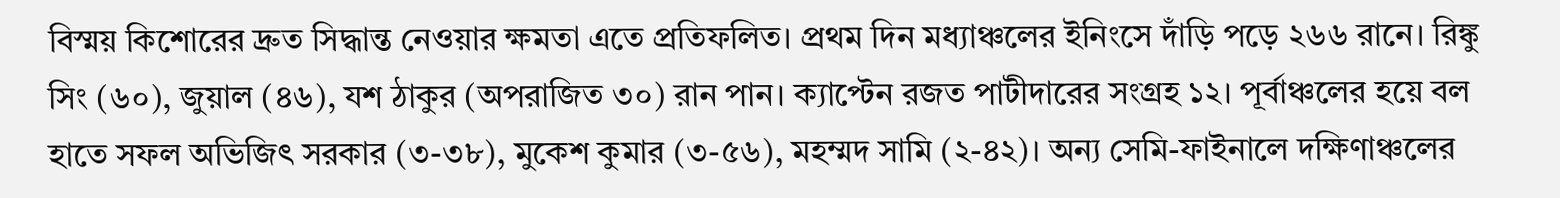বিস্ময় কিশোরের দ্রুত সিদ্ধান্ত নেওয়ার ক্ষমতা এতে প্রতিফলিত। প্রথম দিন মধ্যাঞ্চলের ইনিংসে দাঁড়ি পড়ে ২৬৬ রানে। রিঙ্কু সিং (৬০), জুয়াল (৪৬), যশ ঠাকুর (অপরাজিত ৩০) রান পান। ক্যাপ্টেন রজত পাটীদারের সংগ্রহ ১২। পূর্বাঞ্চলের হয়ে বল হাতে সফল অভিজিৎ সরকার (৩-৩৮), মুকেশ কুমার (৩-৫৬), মহম্মদ সামি (২-৪২)। অন্য সেমি-ফাইনালে দক্ষিণাঞ্চলের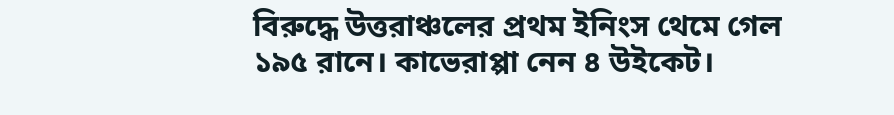বিরুদ্ধে উত্তরাঞ্চলের প্রথম ইনিংস থেমে গেল ১৯৫ রানে। কাভেরাপ্পা নেন ৪ উইকেট।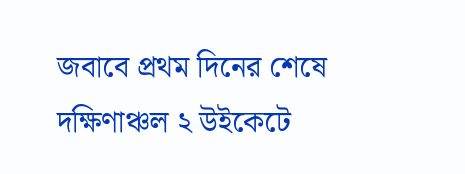জবাবে প্রথম দিনের শেষে দক্ষিণাঞ্চল ২ উইকেটে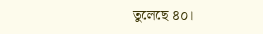তুলেছে ৪০।